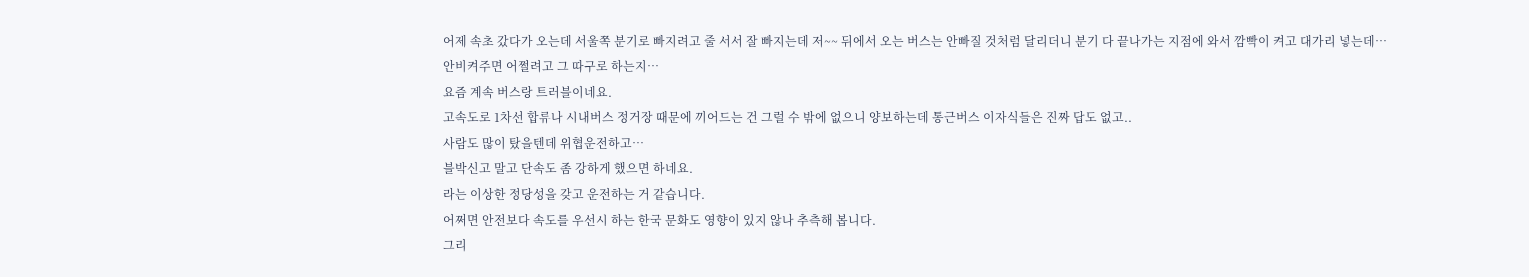어제 속초 갔다가 오는데 서울쪽 분기로 빠지려고 줄 서서 잘 빠지는데 저~~ 뒤에서 오는 버스는 안빠질 것처럼 달리더니 분기 다 끝나가는 지점에 와서 깜빡이 켜고 대가리 넣는데…
안비켜주면 어쩔려고 그 따구로 하는지…
요즘 계속 버스랑 트러블이네요.
고속도로 1차선 합류나 시내버스 정거장 때문에 끼어드는 건 그럴 수 밖에 없으니 양보하는데 통근버스 이자식들은 진짜 답도 없고..
사람도 많이 탔을텐데 위협운전하고…
블박신고 말고 단속도 좀 강하게 했으면 하네요.
라는 이상한 정당성을 갖고 운전하는 거 같습니다.
어쩌면 안전보다 속도를 우선시 하는 한국 문화도 영향이 있지 않나 추측해 봅니다.
그리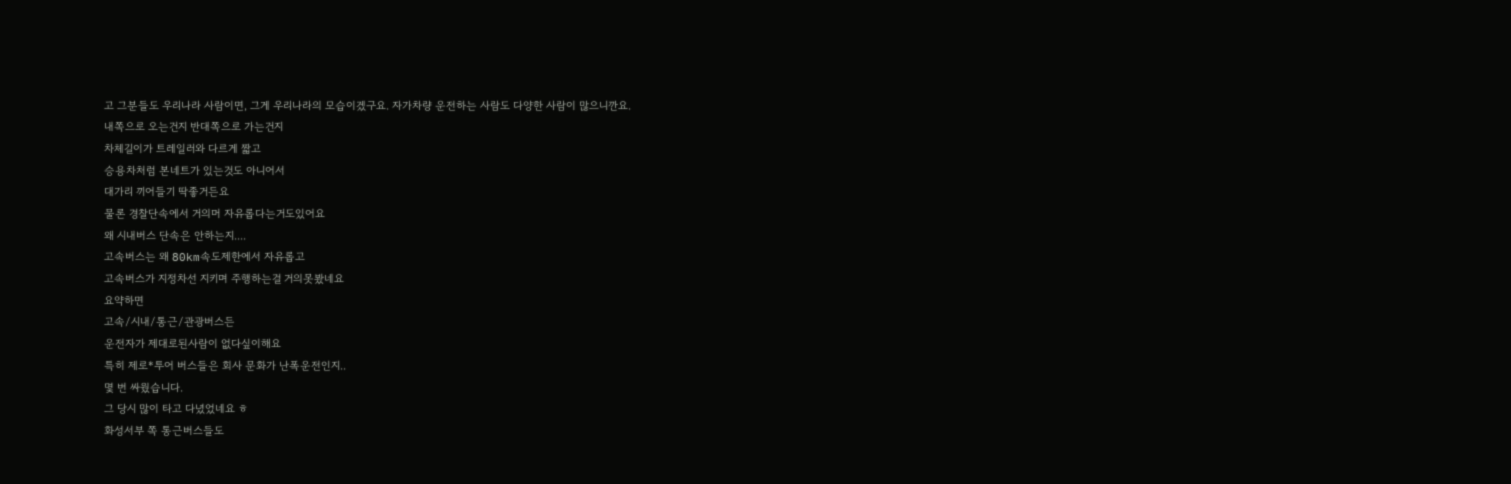고 그분들도 우리나라 사람이면, 그게 우리나라의 모습이겠구요. 자가차량 운전하는 사람도 다양한 사람이 많으니깐요.
내쪽으로 오는건지 반대쪽으로 가는건지
차체길이가 트레일러와 다르게 짧고
승용차처럼 본네트가 있는것도 아니어서
대가리 끼어들기 딱좋거든요
물론 경찰단속에서 거의머 자유롭다는거도있어요
왜 시내버스 단속은 안하는지....
고속버스는 왜 80km속도제한에서 자유롭고
고속버스가 지정차선 지키며 주행하는걸 거의못봤네요
요약하면
고속/시내/통근/관광버스든
운전자가 제대로된사람이 없다싶이해요
특히 제로*투어 버스들은 회사 문화가 난폭운전인지..
몇 번 싸웠습니다.
그 당시 많이 타고 다녔었네요 ㅎ
화성서부 쪽 통근버스들도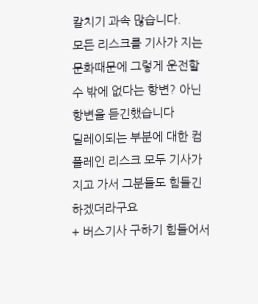칼치기 과속 많습니다.
모든 리스크를 기사가 지는 문화때문에 그렇게 운전할 수 밖에 없다는 항변? 아닌 항변을 듣긴했습니다
딜레이되는 부분에 대한 컴플레인 리스크 모두 기사가 지고 가서 그분들도 힘들긴 하겠더라구요
+ 버스기사 구하기 힘들어서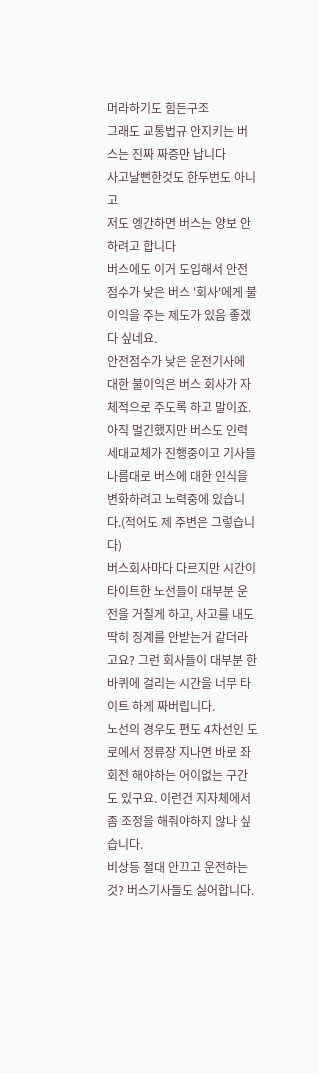머라하기도 힘든구조
그래도 교통법규 안지키는 버스는 진짜 짜증만 납니다
사고날뻔한것도 한두번도 아니고
저도 엥간하면 버스는 양보 안하려고 합니다
버스에도 이거 도입해서 안전점수가 낮은 버스 '회사'에게 불이익을 주는 제도가 있음 좋겠다 싶네요.
안전점수가 낮은 운전기사에 대한 불이익은 버스 회사가 자체적으로 주도록 하고 말이죠.
아직 멀긴했지만 버스도 인력 세대교체가 진행중이고 기사들 나름대로 버스에 대한 인식을 변화하려고 노력중에 있습니다.(적어도 제 주변은 그렇습니다)
버스회사마다 다르지만 시간이 타이트한 노선들이 대부분 운전을 거칠게 하고, 사고를 내도 딱히 징계를 안받는거 같더라고요? 그런 회사들이 대부분 한바퀴에 걸리는 시간을 너무 타이트 하게 짜버립니다.
노선의 경우도 편도 4차선인 도로에서 정류장 지나면 바로 좌회전 해야하는 어이없는 구간도 있구요. 이런건 지자체에서 좀 조정을 해줘야하지 않나 싶습니다.
비상등 절대 안끄고 운전하는것? 버스기사들도 싫어합니다.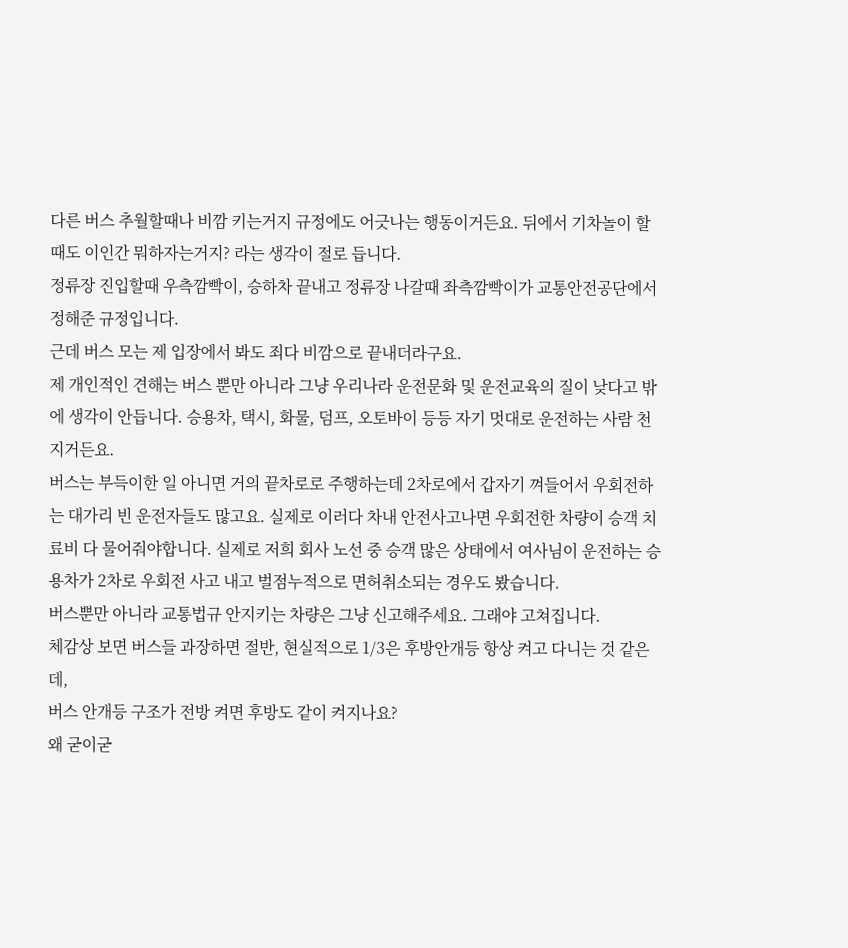다른 버스 추월할때나 비깜 키는거지 규정에도 어긋나는 행동이거든요. 뒤에서 기차놀이 할때도 이인간 뭐하자는거지? 라는 생각이 절로 듭니다.
정류장 진입할때 우측깜빡이, 승하차 끝내고 정류장 나갈때 좌측깜빡이가 교통안전공단에서 정해준 규정입니다.
근데 버스 모는 제 입장에서 봐도 죄다 비깜으로 끝내더라구요.
제 개인적인 견해는 버스 뿐만 아니라 그냥 우리나라 운전문화 및 운전교육의 질이 낮다고 밖에 생각이 안듭니다. 승용차, 택시, 화물, 덤프, 오토바이 등등 자기 멋대로 운전하는 사람 천지거든요.
버스는 부득이한 일 아니면 거의 끝차로로 주행하는데 2차로에서 갑자기 껴들어서 우회전하는 대가리 빈 운전자들도 많고요. 실제로 이러다 차내 안전사고나면 우회전한 차량이 승객 치료비 다 물어줘야합니다. 실제로 저희 회사 노선 중 승객 많은 상태에서 여사님이 운전하는 승용차가 2차로 우회전 사고 내고 벌점누적으로 면허취소되는 경우도 봤습니다.
버스뿐만 아니라 교통법규 안지키는 차량은 그냥 신고해주세요. 그래야 고쳐집니다.
체감상 보면 버스들 과장하면 절반, 현실적으로 1/3은 후방안개등 항상 켜고 다니는 것 같은데,
버스 안개등 구조가 전방 켜면 후방도 같이 켜지나요?
왜 굳이굳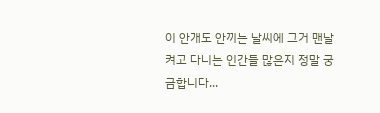이 안개도 안끼는 날씨에 그거 맨날 켜고 다니는 인간들 많은지 정말 궁금합니다...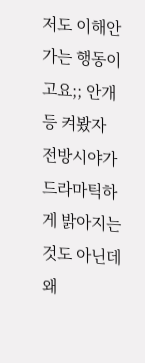저도 이해안가는 행동이고요;; 안개등 켜봤자 전방시야가 드라마틱하게 밝아지는것도 아닌데 왜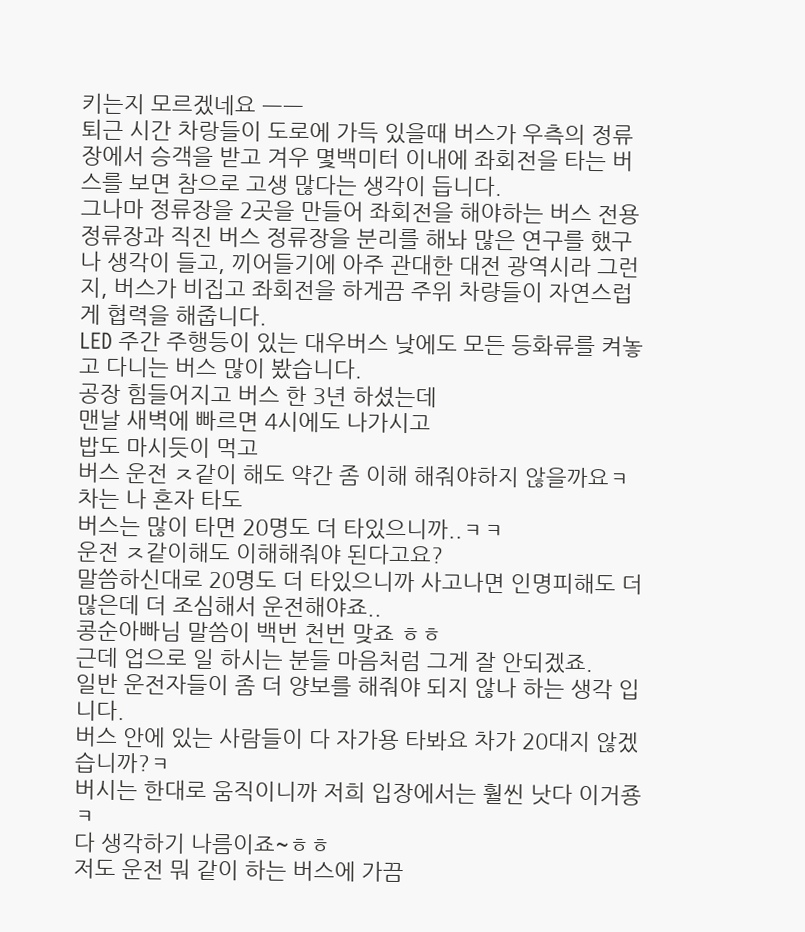키는지 모르겠네요 ㅡㅡ
퇴근 시간 차랑들이 도로에 가득 있을때 버스가 우측의 정류장에서 승객을 받고 겨우 몇백미터 이내에 좌회전을 타는 버스를 보면 참으로 고생 많다는 생각이 듭니다.
그나마 정류장을 2곳을 만들어 좌회전을 해야하는 버스 전용 정류장과 직진 버스 정류장을 분리를 해놔 많은 연구를 했구나 생각이 들고, 끼어들기에 아주 관대한 대전 광역시라 그런지, 버스가 비집고 좌회전을 하게끔 주위 차량들이 자연스럽게 협력을 해줍니다.
LED 주간 주행등이 있는 대우버스 낮에도 모든 등화류를 켜놓고 다니는 버스 많이 봤습니다.
공장 힘들어지고 버스 한 3년 하셨는데
맨날 새벽에 빠르면 4시에도 나가시고
밥도 마시듯이 먹고
버스 운전 ㅈ같이 해도 약간 좀 이해 해줘야하지 않을까요ㅋ
차는 나 혼자 타도
버스는 많이 타면 20명도 더 타있으니까..ㅋㅋ
운전 ㅈ같이해도 이해해줘야 된다고요?
말씀하신대로 20명도 더 타있으니까 사고나면 인명피해도 더 많은데 더 조심해서 운전해야죠..
콩순아빠님 말씀이 백번 천번 맞죠 ㅎㅎ
근데 업으로 일 하시는 분들 마음처럼 그게 잘 안되겠죠.
일반 운전자들이 좀 더 양보를 해줘야 되지 않나 하는 생각 입니다.
버스 안에 있는 사람들이 다 자가용 타봐요 차가 20대지 않겠습니까?ㅋ
버시는 한대로 움직이니까 저희 입장에서는 훨씬 낫다 이거죵ㅋ
다 생각하기 나름이죠~ㅎㅎ
저도 운전 뭐 같이 하는 버스에 가끔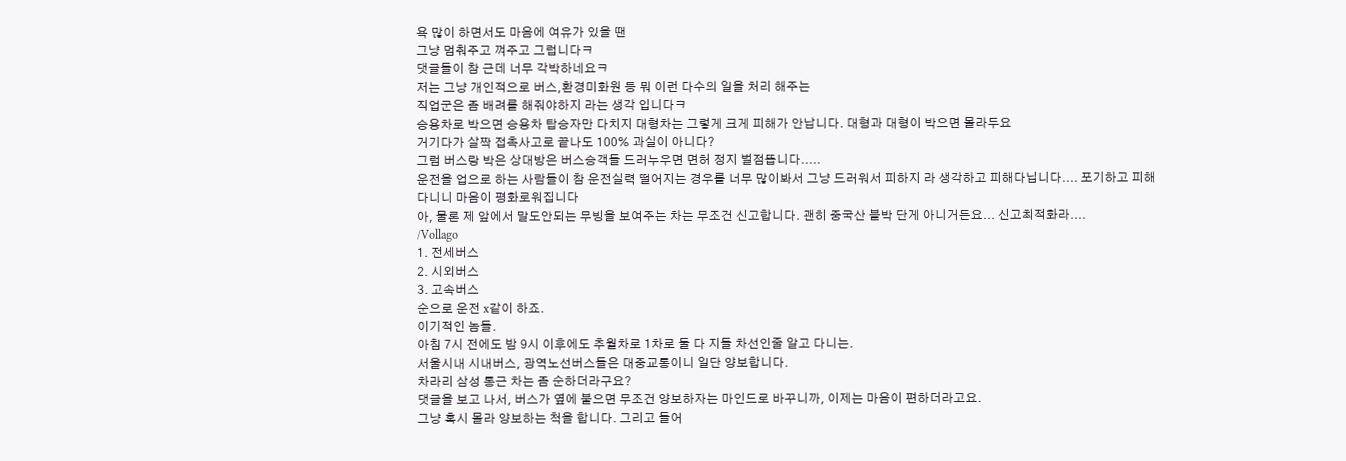욕 많이 하면서도 마음에 여유가 있을 땐
그냥 멈춰주고 껴주고 그럽니다ㅋ
댓글들이 참 근데 너무 각박하네요ㅋ
저는 그냥 개인적으로 버스,환경미화원 등 뭐 이런 다수의 일을 처리 해주는
직업군은 좀 배려를 해줘야하지 라는 생각 입니다ㅋ
승용차로 박으면 승용차 탑승자만 다치지 대형차는 그렇게 크게 피해가 안납니다. 대형과 대형이 박으면 몰라두요
거기다가 살짝 접촉사고로 끝나도 100% 과실이 아니다?
그럼 버스랑 박은 상대방은 버스승객들 드러누우면 면허 정지 벌점뜹니다.....
운전을 업으로 하는 사람들이 참 운전실력 떨어지는 경우를 너무 많이봐서 그냥 드러워서 피하지 라 생각하고 피해다닙니다.... 포기하고 피해다니니 마음이 평화로워집니다
아, 물론 제 앞에서 말도안되는 무빙을 보여주는 차는 무조건 신고합니다. 괜히 중국산 블박 단게 아니거든요... 신고최적화라....
/Vollago
1. 전세버스
2. 시외버스
3. 고속버스
순으로 운전 x같이 하죠.
이기적인 놈들.
아침 7시 전에도 밤 9시 이후에도 추월차로 1차로 둘 다 지들 차선인줄 알고 다니는.
서울시내 시내버스, 광역노선버스들은 대중교통이니 일단 양보합니다.
차라리 삼성 통근 차는 좀 순하더라구요?
댓글을 보고 나서, 버스가 옆에 붙으면 무조건 양보하자는 마인드로 바꾸니까, 이제는 마음이 편하더라고요.
그냥 혹시 몰라 양보하는 척을 합니다. 그리고 들어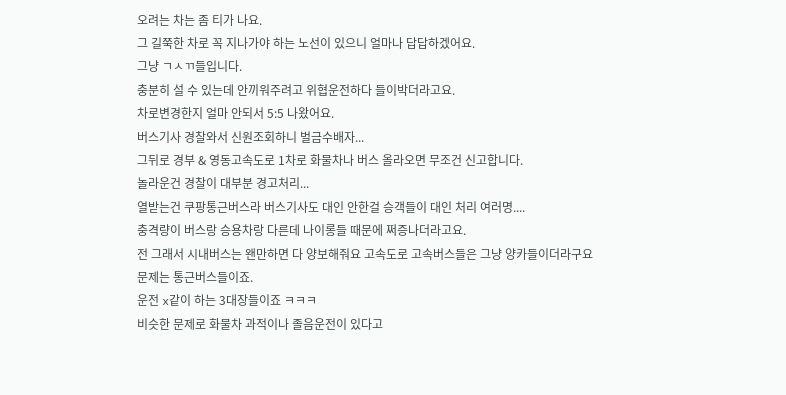오려는 차는 좀 티가 나요.
그 길쭉한 차로 꼭 지나가야 하는 노선이 있으니 얼마나 답답하겠어요.
그냥 ㄱㅅㄲ들입니다.
충분히 설 수 있는데 안끼워주려고 위협운전하다 들이박더라고요.
차로변경한지 얼마 안되서 5:5 나왔어요.
버스기사 경찰와서 신원조회하니 벌금수배자...
그뒤로 경부 & 영동고속도로 1차로 화물차나 버스 올라오면 무조건 신고합니다.
놀라운건 경찰이 대부분 경고처리...
열받는건 쿠팡통근버스라 버스기사도 대인 안한걸 승객들이 대인 처리 여러명....
충격량이 버스랑 승용차랑 다른데 나이롱들 때문에 쩌증나더라고요.
전 그래서 시내버스는 왠만하면 다 양보해줘요 고속도로 고속버스들은 그냥 양카들이더라구요
문제는 통근버스들이죠.
운전 x같이 하는 3대장들이죠 ㅋㅋㅋ
비슷한 문제로 화물차 과적이나 졸음운전이 있다고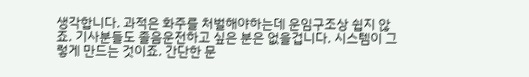생각합니다. 과적은 화주를 처벌해야하는데 운임구조상 쉽지 않죠. 기사분들도 졸음운전하고 싶은 분은 없을겁니다. 시스템이 그렇게 만드는 것이죠. 간단한 문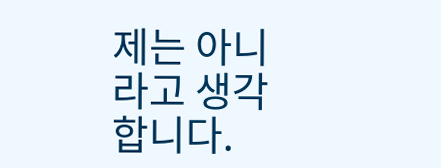제는 아니라고 생각합니다.